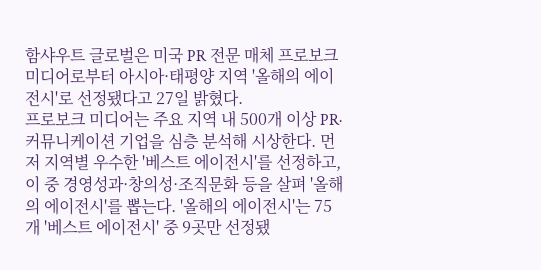함샤우트 글로벌은 미국 PR 전문 매체 프로보크 미디어로부터 아시아·태평양 지역 '올해의 에이전시'로 선정됐다고 27일 밝혔다.
프로보크 미디어는 주요 지역 내 500개 이상 PR·커뮤니케이션 기업을 심층 분석해 시상한다. 먼저 지역별 우수한 '베스트 에이전시'를 선정하고, 이 중 경영성과·창의성·조직문화 등을 살펴 '올해의 에이전시'를 뽑는다. '올해의 에이전시'는 75개 '베스트 에이전시' 중 9곳만 선정됐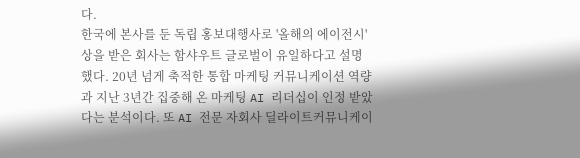다.
한국에 본사를 둔 독립 홍보대행사로 '올해의 에이전시' 상을 받은 회사는 함샤우트 글로벌이 유일하다고 설명했다. 20년 넘게 축적한 통합 마케팅 커뮤니케이션 역량과 지난 3년간 집중해 온 마케팅 AI 리더십이 인정 받았다는 분석이다. 또 AI 전문 자회사 딜라이트커뮤니케이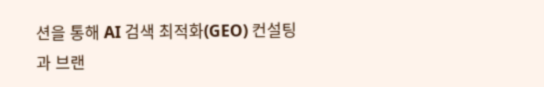션을 통해 AI 검색 최적화(GEO) 컨설팅과 브랜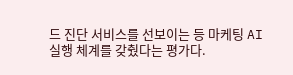드 진단 서비스를 선보이는 등 마케팅 AI 실행 체계를 갖췄다는 평가다.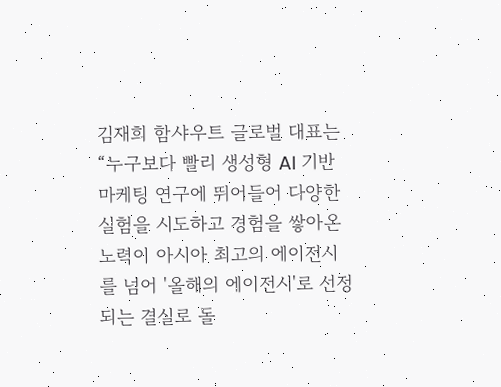김재희 함샤우트 글로벌 대표는 “누구보다 빨리 생성형 AI 기반 마케팅 연구에 뛰어들어 다양한 실험을 시도하고 경험을 쌓아온 노력이 아시아 최고의 에이전시를 넘어 '올해의 에이전시'로 선정되는 결실로 돌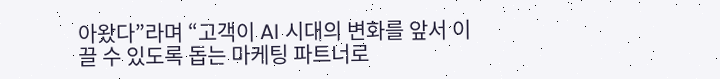아왔다”라며 “고객이 AI 시대의 변화를 앞서 이끌 수 있도록 돕는 마케팅 파트너로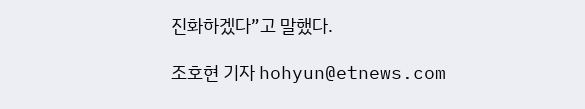진화하겠다”고 말했다.

조호현 기자 hohyun@etnews.com